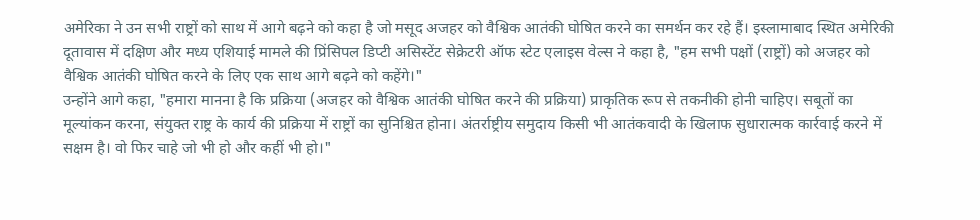अमेरिका ने उन सभी राष्ट्रों को साथ में आगे बढ़ने को कहा है जो मसूद अजहर को वैश्विक आतंकी घोषित करने का समर्थन कर रहे हैं। इस्लामाबाद स्थित अमेरिकी दूतावास में दक्षिण और मध्य एशियाई मामले की प्रिंसिपल डिप्टी असिस्टेंट सेक्रेटरी ऑफ स्टेट एलाइस वेल्स ने कहा है, "हम सभी पक्षों (राष्ट्रों) को अजहर को वैश्विक आतंकी घोषित करने के लिए एक साथ आगे बढ़ने को कहेंगे।"
उन्होंने आगे कहा, "हमारा मानना है कि प्रक्रिया (अजहर को वैश्विक आतंकी घोषित करने की प्रक्रिया) प्राकृतिक रूप से तकनीकी होनी चाहिए। सबूतों का मूल्यांकन करना, संयुक्त राष्ट्र के कार्य की प्रक्रिया में राष्ट्रों का सुनिश्चित होना। अंतर्राष्ट्रीय समुदाय किसी भी आतंकवादी के खिलाफ सुधारात्मक कार्रवाई करने में सक्षम है। वो फिर चाहे जो भी हो और कहीं भी हो।"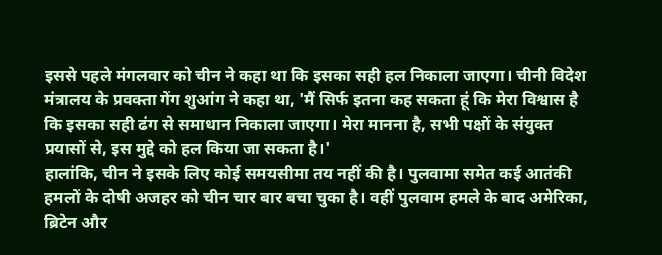इससे पहले मंगलवार को चीन ने कहा था कि इसका सही हल निकाला जाएगा। चीनी विदेश मंत्रालय के प्रवक्ता गेंग शुआंग ने कहा था, 'मैं सिर्फ इतना कह सकता हूं कि मेरा विश्वास है कि इसका सही ढंग से समाधान निकाला जाएगा। मेरा मानना है, सभी पक्षों के संयुक्त प्रयासों से, इस मुद्दे को हल किया जा सकता है।'
हालांकि, चीन ने इसके लिए कोई समयसीमा तय नहीं की है। पुलवामा समेत कई आतंकी हमलों के दोषी अजहर को चीन चार बार बचा चुका है। वहीं पुलवाम हमले के बाद अमेरिका, ब्रिटेन और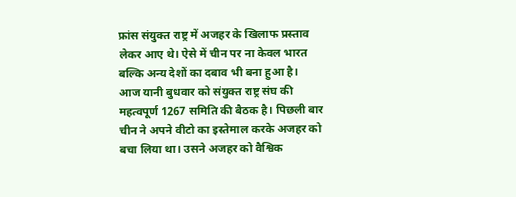फ्रांस संयुक्त राष्ट्र में अजहर के खिलाफ प्रस्ताव लेकर आए थे। ऐसे में चीन पर ना केवल भारत बल्कि अन्य देशों का दबाव भी बना हुआ है।
आज यानी बुधवार को संयुक्त राष्ट्र संघ की महत्वपूर्ण 1267 समिति की बैठक है। पिछली बार चीन ने अपने वीटो का इस्तेमाल करके अजहर को बचा लिया था। उसने अजहर को वैश्विक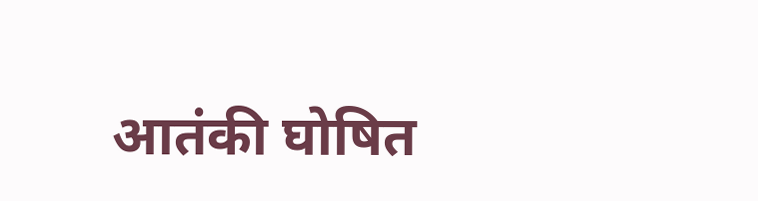आतंकी घोषित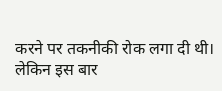करने पर तकनीकी रोक लगा दी थी। लेकिन इस बार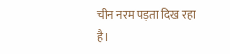चीन नरम पड़ता दिख रहा है।